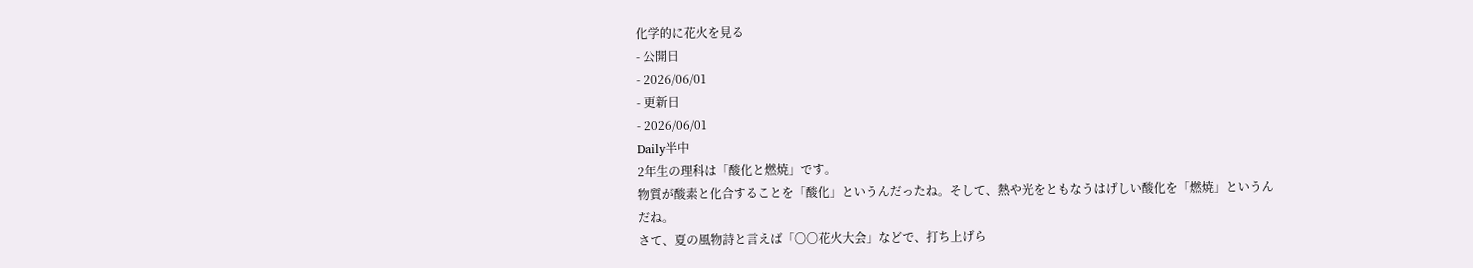化学的に花火を見る
- 公開日
- 2026/06/01
- 更新日
- 2026/06/01
Daily半中
2年生の理科は「酸化と燃焼」です。
物質が酸素と化合することを「酸化」というんだったね。そして、熱や光をともなうはげしい酸化を「燃焼」というんだね。
さて、夏の風物詩と言えば「〇〇花火大会」などで、打ち上げら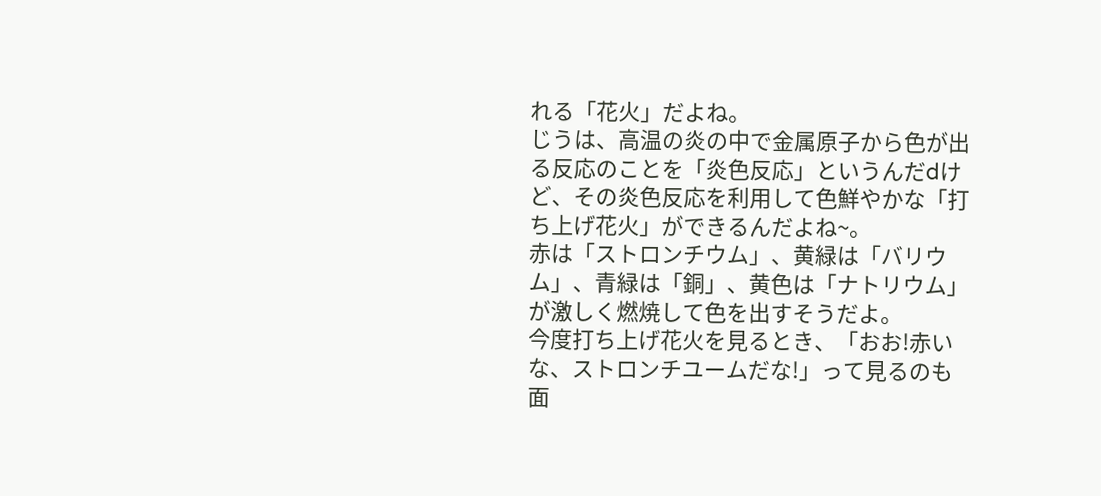れる「花火」だよね。
じうは、高温の炎の中で金属原子から色が出る反応のことを「炎色反応」というんだdけど、その炎色反応を利用して色鮮やかな「打ち上げ花火」ができるんだよね~。
赤は「ストロンチウム」、黄緑は「バリウム」、青緑は「銅」、黄色は「ナトリウム」が激しく燃焼して色を出すそうだよ。
今度打ち上げ花火を見るとき、「おお!赤いな、ストロンチユームだな!」って見るのも面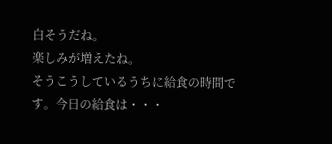白そうだね。
楽しみが増えたね。
そうこうしているうちに給食の時間です。今日の給食は・・・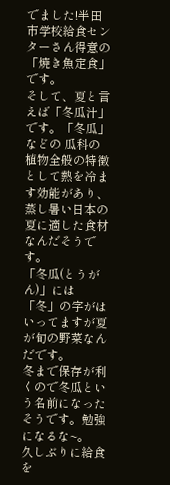でました!半田市学校給食センターさん得意の「焼き魚定食」です。
そして、夏と言えば「冬瓜汁」です。「冬瓜」などの 瓜科の植物全般の特徴として熱を冷ます効能があり、蒸し暑い日本の夏に適した食材なんだそうです。
「冬瓜(とうがん)」には「冬」の字がはいってますが夏が旬の野菜なんだです。
冬まで保存が利くので冬瓜という名前になったそうです。勉強になるな~。
久しぶりに給食を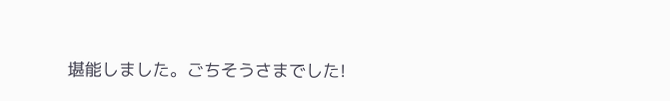堪能しました。ごちそうさまでした!